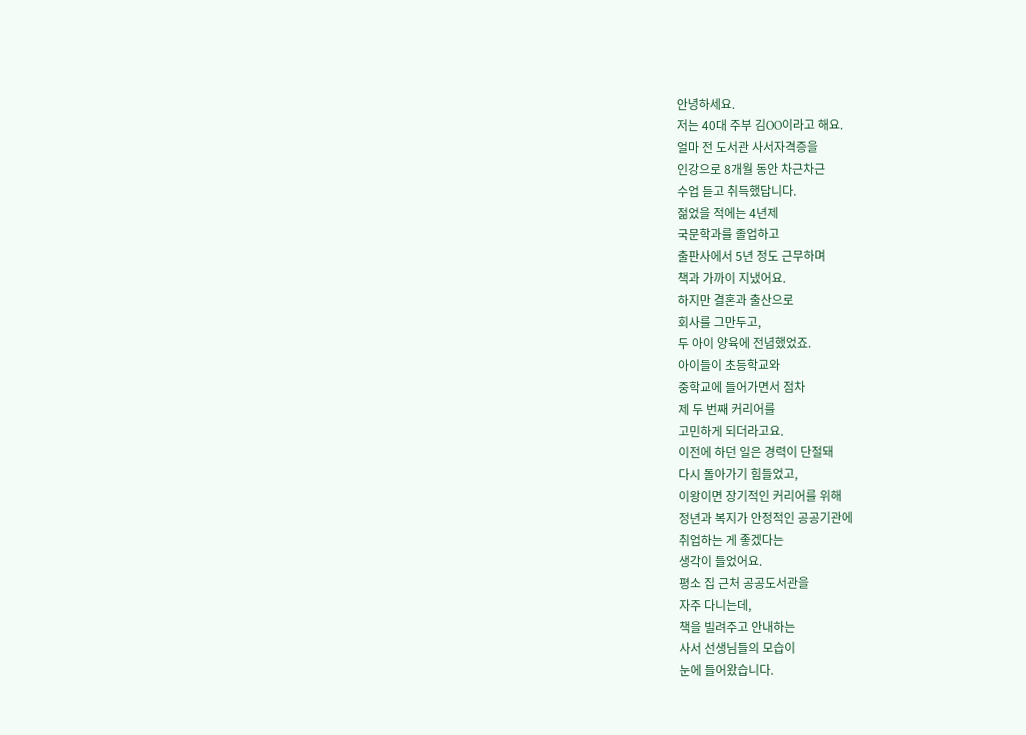안녕하세요.
저는 40대 주부 김OO이라고 해요.
얼마 전 도서관 사서자격증을
인강으로 8개월 동안 차근차근
수업 듣고 취득했답니다.
젊었을 적에는 4년제
국문학과를 졸업하고
출판사에서 5년 정도 근무하며
책과 가까이 지냈어요.
하지만 결혼과 출산으로
회사를 그만두고,
두 아이 양육에 전념했었죠.
아이들이 초등학교와
중학교에 들어가면서 점차
제 두 번째 커리어를
고민하게 되더라고요.
이전에 하던 일은 경력이 단절돼
다시 돌아가기 힘들었고,
이왕이면 장기적인 커리어를 위해
정년과 복지가 안정적인 공공기관에
취업하는 게 좋겠다는
생각이 들었어요.
평소 집 근처 공공도서관을
자주 다니는데,
책을 빌려주고 안내하는
사서 선생님들의 모습이
눈에 들어왔습니다.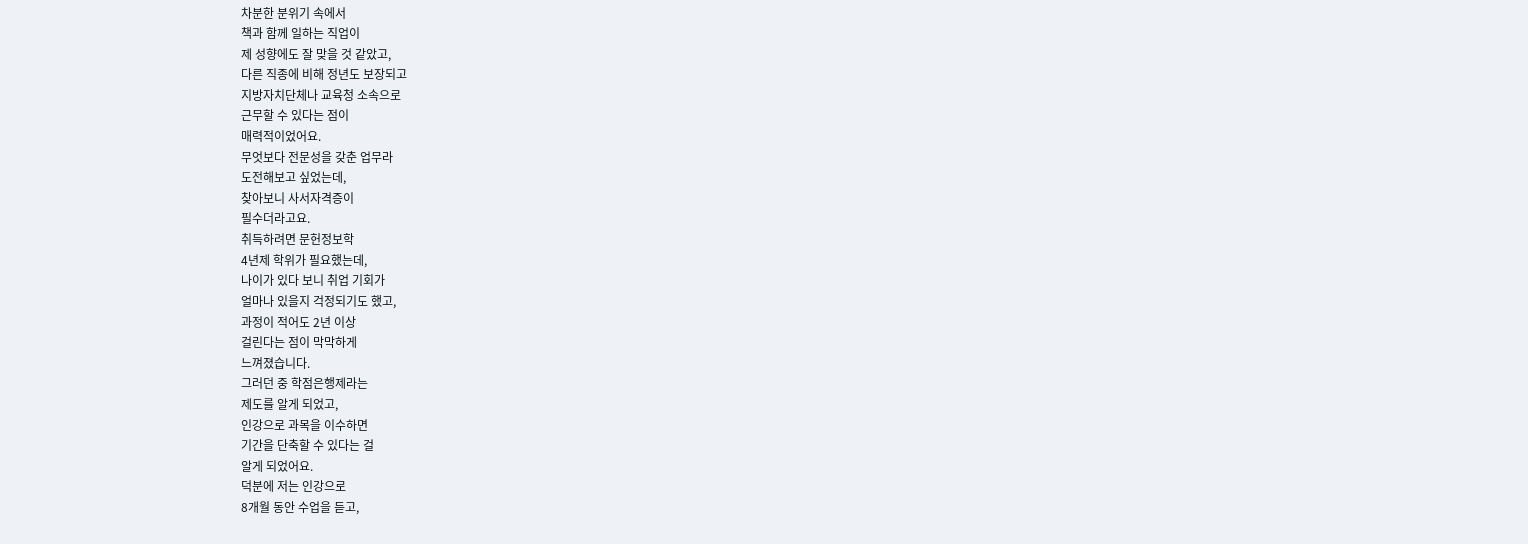차분한 분위기 속에서
책과 함께 일하는 직업이
제 성향에도 잘 맞을 것 같았고,
다른 직종에 비해 정년도 보장되고
지방자치단체나 교육청 소속으로
근무할 수 있다는 점이
매력적이었어요.
무엇보다 전문성을 갖춘 업무라
도전해보고 싶었는데,
찾아보니 사서자격증이
필수더라고요.
취득하려면 문헌정보학
4년제 학위가 필요했는데,
나이가 있다 보니 취업 기회가
얼마나 있을지 걱정되기도 했고,
과정이 적어도 2년 이상
걸린다는 점이 막막하게
느껴졌습니다.
그러던 중 학점은행제라는
제도를 알게 되었고,
인강으로 과목을 이수하면
기간을 단축할 수 있다는 걸
알게 되었어요.
덕분에 저는 인강으로
8개월 동안 수업을 듣고,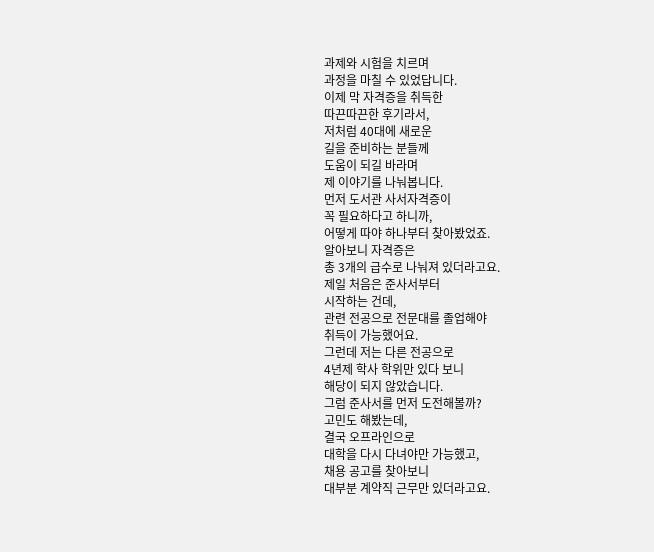과제와 시험을 치르며
과정을 마칠 수 있었답니다.
이제 막 자격증을 취득한
따끈따끈한 후기라서,
저처럼 40대에 새로운
길을 준비하는 분들께
도움이 되길 바라며
제 이야기를 나눠봅니다.
먼저 도서관 사서자격증이
꼭 필요하다고 하니까,
어떻게 따야 하나부터 찾아봤었죠.
알아보니 자격증은
총 3개의 급수로 나눠져 있더라고요.
제일 처음은 준사서부터
시작하는 건데,
관련 전공으로 전문대를 졸업해야
취득이 가능했어요.
그런데 저는 다른 전공으로
4년제 학사 학위만 있다 보니
해당이 되지 않았습니다.
그럼 준사서를 먼저 도전해볼까?
고민도 해봤는데,
결국 오프라인으로
대학을 다시 다녀야만 가능했고,
채용 공고를 찾아보니
대부분 계약직 근무만 있더라고요.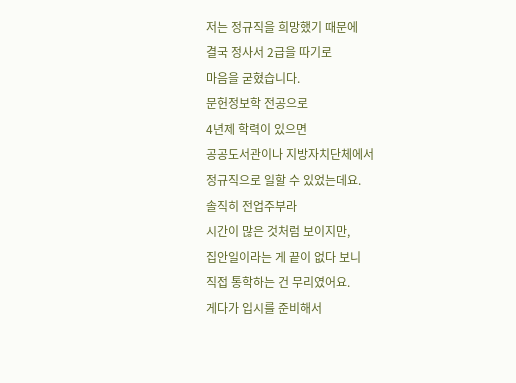저는 정규직을 희망했기 때문에
결국 정사서 2급을 따기로
마음을 굳혔습니다.
문헌정보학 전공으로
4년제 학력이 있으면
공공도서관이나 지방자치단체에서
정규직으로 일할 수 있었는데요.
솔직히 전업주부라
시간이 많은 것처럼 보이지만,
집안일이라는 게 끝이 없다 보니
직접 통학하는 건 무리였어요.
게다가 입시를 준비해서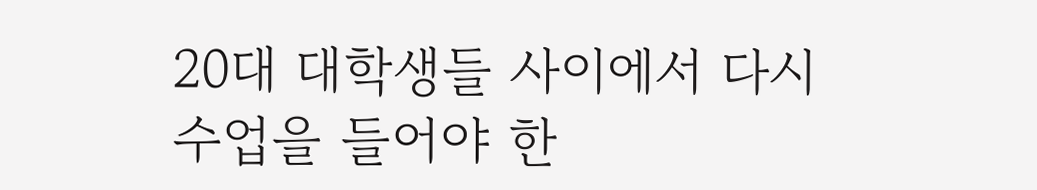20대 대학생들 사이에서 다시
수업을 들어야 한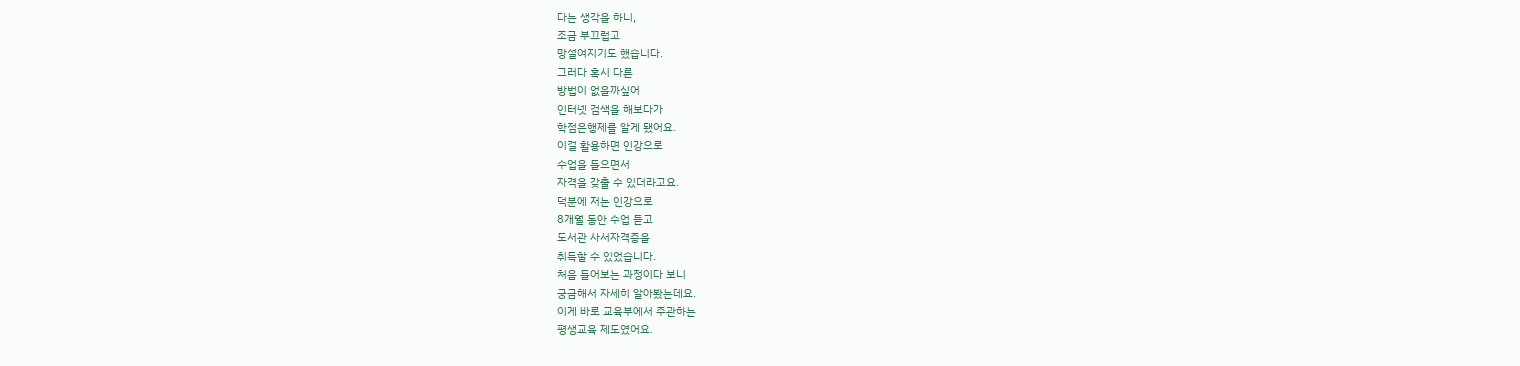다는 생각을 하니,
조금 부끄럽고
망설여지기도 했습니다.
그러다 혹시 다른
방법이 없을까싶어
인터넷 검색을 해보다가
학점은행제를 알게 됐어요.
이걸 활용하면 인강으로
수업을 들으면서
자격을 갖출 수 있더라고요.
덕분에 저는 인강으로
8개월 동안 수업 듣고
도서관 사서자격증을
취득할 수 있었습니다.
처음 들어보는 과정이다 보니
궁금해서 자세히 알아봤는데요.
이게 바로 교육부에서 주관하는
평생교육 제도였어요.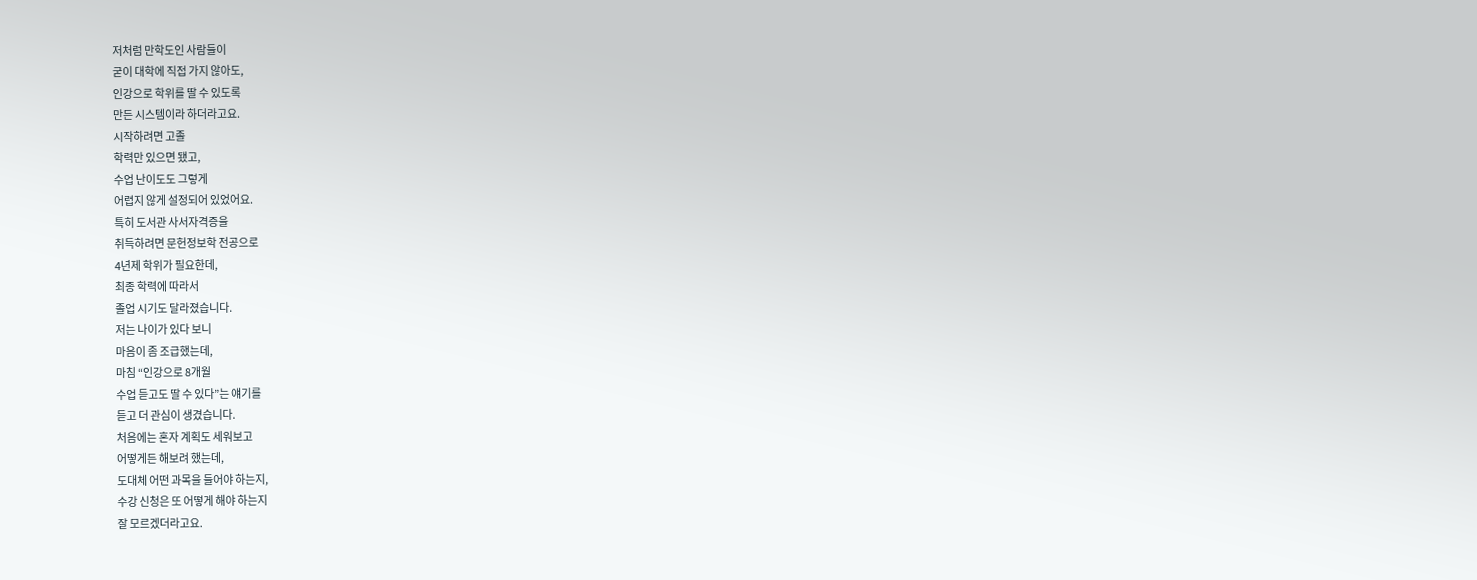저처럼 만학도인 사람들이
굳이 대학에 직접 가지 않아도,
인강으로 학위를 딸 수 있도록
만든 시스템이라 하더라고요.
시작하려면 고졸
학력만 있으면 됐고,
수업 난이도도 그렇게
어렵지 않게 설정되어 있었어요.
특히 도서관 사서자격증을
취득하려면 문헌정보학 전공으로
4년제 학위가 필요한데,
최종 학력에 따라서
졸업 시기도 달라졌습니다.
저는 나이가 있다 보니
마음이 좀 조급했는데,
마침 “인강으로 8개월
수업 듣고도 딸 수 있다”는 얘기를
듣고 더 관심이 생겼습니다.
처음에는 혼자 계획도 세워보고
어떻게든 해보려 했는데,
도대체 어떤 과목을 들어야 하는지,
수강 신청은 또 어떻게 해야 하는지
잘 모르겠더라고요.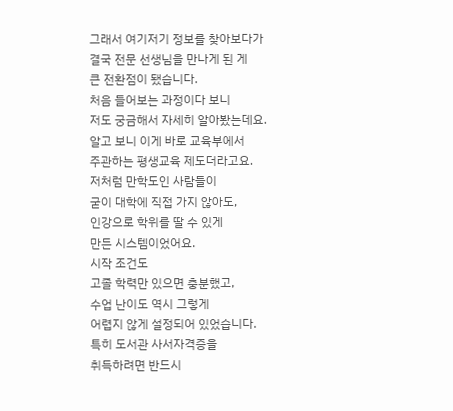그래서 여기저기 정보를 찾아보다가
결국 전문 선생님을 만나게 된 게
큰 전환점이 됐습니다.
처음 들어보는 과정이다 보니
저도 궁금해서 자세히 알아봤는데요.
알고 보니 이게 바로 교육부에서
주관하는 평생교육 제도더라고요.
저처럼 만학도인 사람들이
굳이 대학에 직접 가지 않아도,
인강으로 학위를 딸 수 있게
만든 시스템이었어요.
시작 조건도
고졸 학력만 있으면 충분했고,
수업 난이도 역시 그렇게
어렵지 않게 설정되어 있었습니다.
특히 도서관 사서자격증을
취득하려면 반드시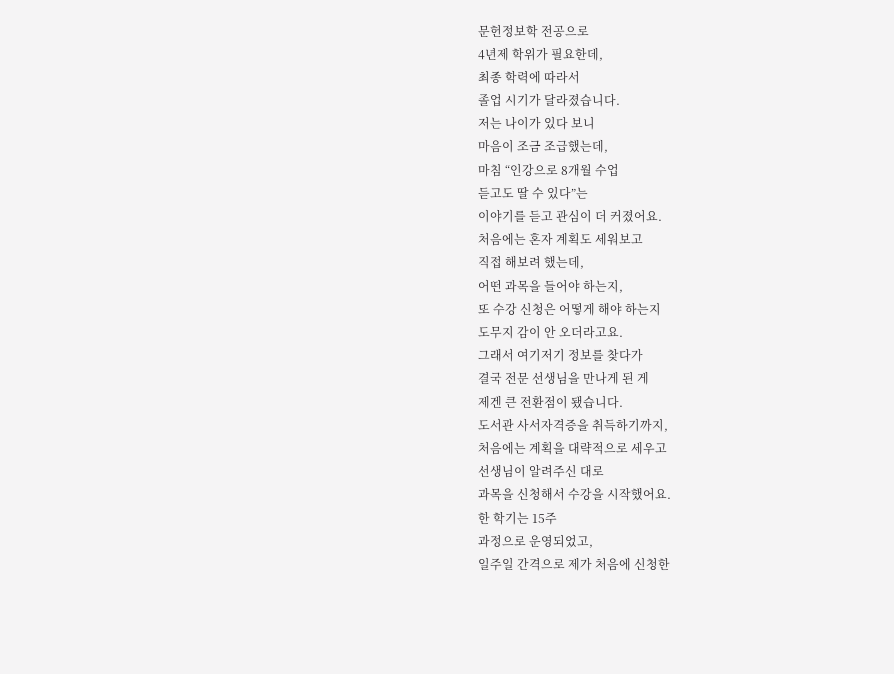문헌정보학 전공으로
4년제 학위가 필요한데,
최종 학력에 따라서
졸업 시기가 달라졌습니다.
저는 나이가 있다 보니
마음이 조금 조급했는데,
마침 “인강으로 8개월 수업
듣고도 딸 수 있다”는
이야기를 듣고 관심이 더 커졌어요.
처음에는 혼자 계획도 세워보고
직접 해보려 했는데,
어떤 과목을 들어야 하는지,
또 수강 신청은 어떻게 해야 하는지
도무지 감이 안 오더라고요.
그래서 여기저기 정보를 찾다가
결국 전문 선생님을 만나게 된 게
제겐 큰 전환점이 됐습니다.
도서관 사서자격증을 취득하기까지,
처음에는 계획을 대략적으로 세우고
선생님이 알려주신 대로
과목을 신청해서 수강을 시작했어요.
한 학기는 15주
과정으로 운영되었고,
일주일 간격으로 제가 처음에 신청한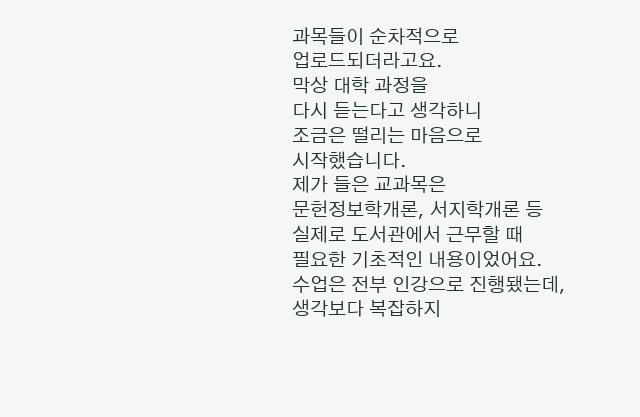과목들이 순차적으로
업로드되더라고요.
막상 대학 과정을
다시 듣는다고 생각하니
조금은 떨리는 마음으로
시작했습니다.
제가 들은 교과목은
문헌정보학개론, 서지학개론 등
실제로 도서관에서 근무할 때
필요한 기초적인 내용이었어요.
수업은 전부 인강으로 진행됐는데,
생각보다 복잡하지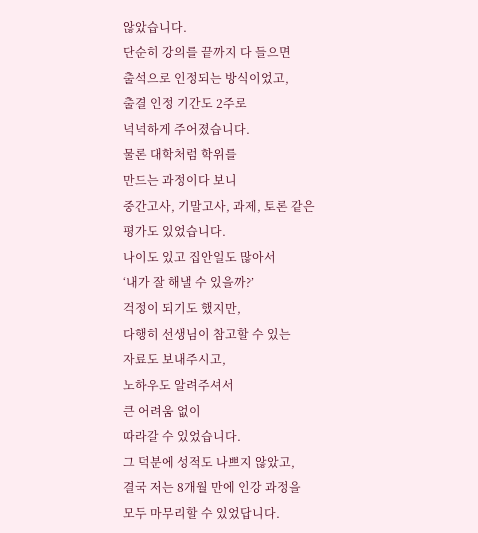않았습니다.
단순히 강의를 끝까지 다 들으면
출석으로 인정되는 방식이었고,
출결 인정 기간도 2주로
넉넉하게 주어졌습니다.
물론 대학처럼 학위를
만드는 과정이다 보니
중간고사, 기말고사, 과제, 토론 같은
평가도 있었습니다.
나이도 있고 집안일도 많아서
‘내가 잘 해낼 수 있을까?’
걱정이 되기도 했지만,
다행히 선생님이 참고할 수 있는
자료도 보내주시고,
노하우도 알려주셔서
큰 어려움 없이
따라갈 수 있었습니다.
그 덕분에 성적도 나쁘지 않았고,
결국 저는 8개월 만에 인강 과정을
모두 마무리할 수 있었답니다.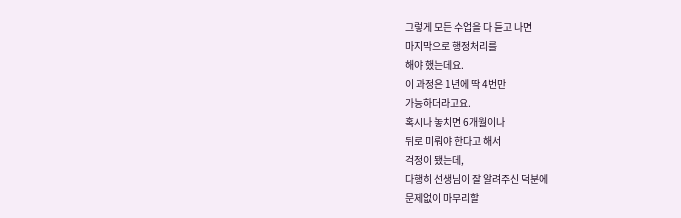그렇게 모든 수업을 다 듣고 나면
마지막으로 행정처리를
해야 했는데요.
이 과정은 1년에 딱 4번만
가능하더라고요.
혹시나 놓치면 6개월이나
뒤로 미뤄야 한다고 해서
걱정이 됐는데,
다행히 선생님이 잘 알려주신 덕분에
문제없이 마무리할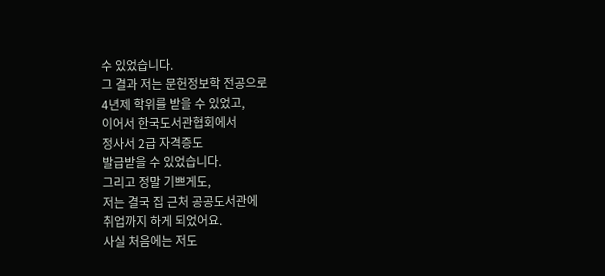수 있었습니다.
그 결과 저는 문헌정보학 전공으로
4년제 학위를 받을 수 있었고,
이어서 한국도서관협회에서
정사서 2급 자격증도
발급받을 수 있었습니다.
그리고 정말 기쁘게도,
저는 결국 집 근처 공공도서관에
취업까지 하게 되었어요.
사실 처음에는 저도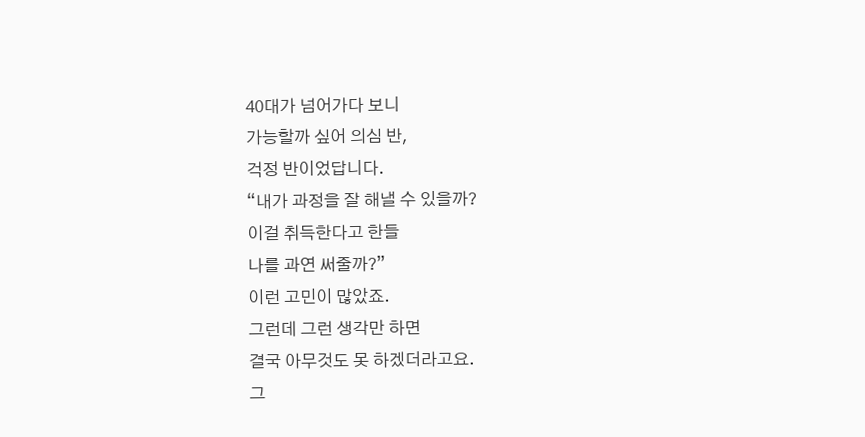40대가 넘어가다 보니
가능할까 싶어 의심 반,
걱정 반이었답니다.
“내가 과정을 잘 해낼 수 있을까?
이걸 취득한다고 한들
나를 과연 써줄까?”
이런 고민이 많았죠.
그런데 그런 생각만 하면
결국 아무것도 못 하겠더라고요.
그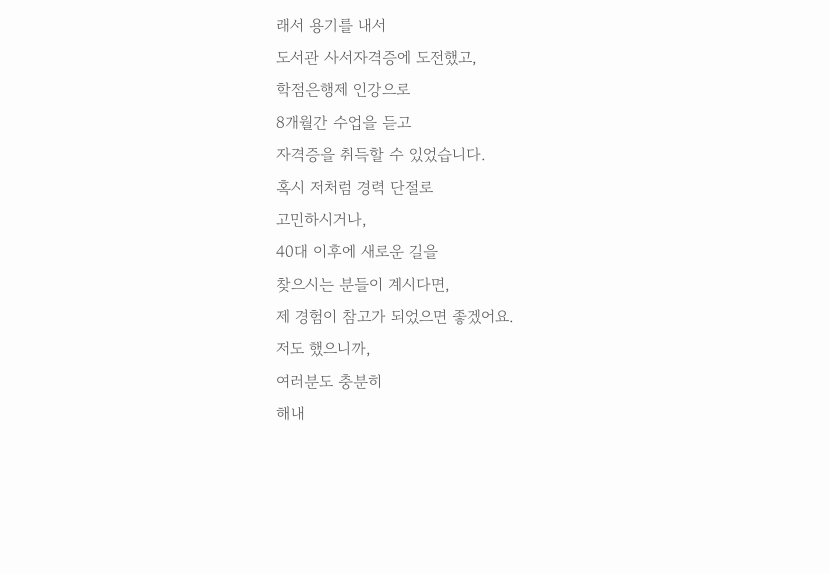래서 용기를 내서
도서관 사서자격증에 도전했고,
학점은행제 인강으로
8개월간 수업을 듣고
자격증을 취득할 수 있었습니다.
혹시 저처럼 경력 단절로
고민하시거나,
40대 이후에 새로운 길을
찾으시는 분들이 계시다면,
제 경험이 참고가 되었으면 좋겠어요.
저도 했으니까,
여러분도 충분히
해내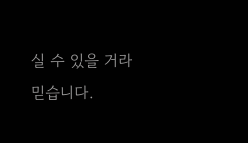실 수 있을 거라 믿습니다.